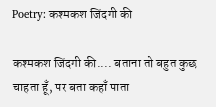Poetry: कश्मकश जिंदगी की

कश्मकश जिंदगी की.... बताना तो बहुत कुछ चाहता हूँ, पर बता कहाँ पाता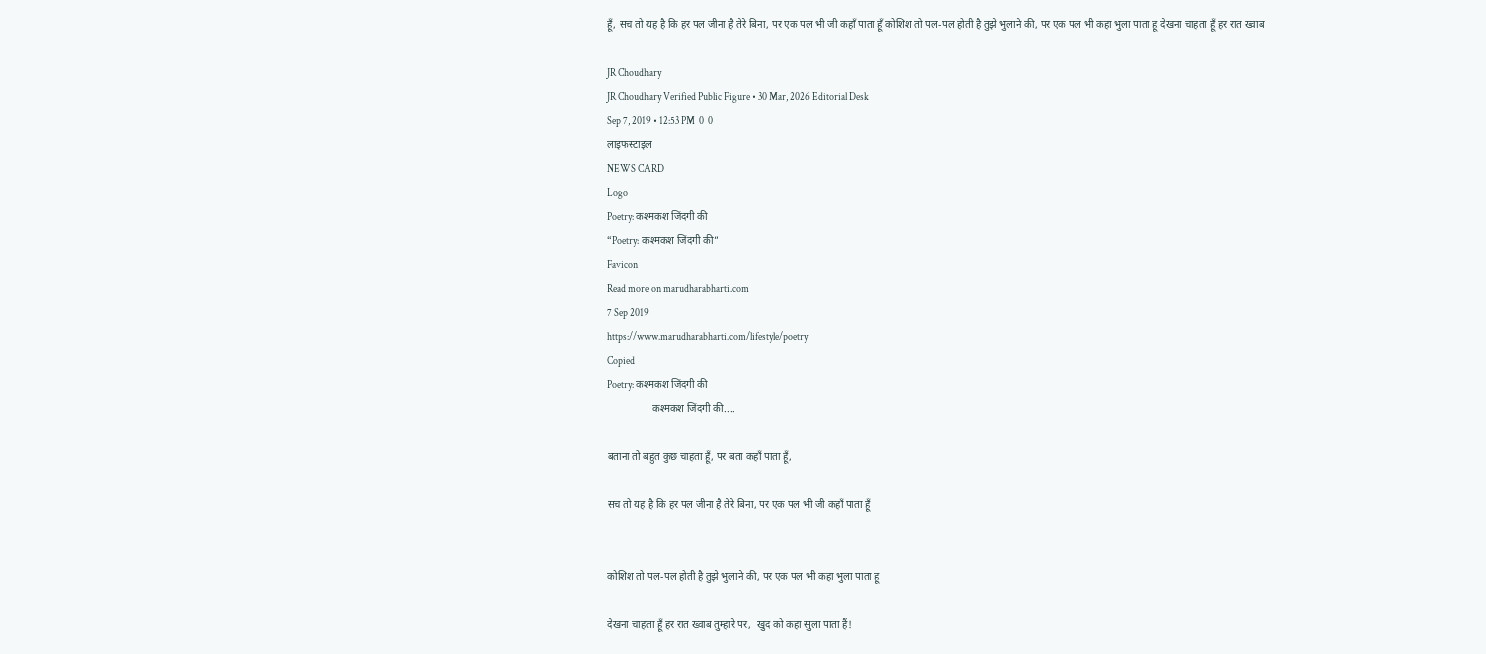हूँ, सच तो यह है कि हर पल जीना है तेरे बिना, पर एक पल भी जी कहाँ पाता हूँ कोशिश तो पल-पल होती है तुझे भुलाने की, पर एक पल भी कहा भुला पाता हू देखना चाहता हूँ हर रात ख्वाब

JR Choudhary
JR Choudhary Verified Public Figure • 30 Mar, 2026 Editorial Desk
Sep 7, 2019 • 12:53 PM  0  0
लाइफस्टाइल
NEWS CARD
Logo
Poetry: कश्मकश जिंदगी की
“Poetry: कश्मकश जिंदगी की”
Favicon
Read more on marudharabharti.com
7 Sep 2019
https://www.marudharabharti.com/lifestyle/poetry
Copied
Poetry: कश्मकश जिंदगी की
                 कश्मकश जिंदगी की....

बताना तो बहुत कुछ चाहता हूँ, पर बता कहाँ पाता हूँ,

सच तो यह है कि हर पल जीना है तेरे बिना, पर एक पल भी जी कहाँ पाता हूँ


कोशिश तो पल-पल होती है तुझे भुलाने की, पर एक पल भी कहा भुला पाता हू

देखना चाहता हूँ हर रात ख्वाब तुम्हारे पर,  खुद को कहा सुला पाता हैं!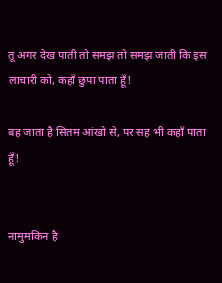तू अगर देख पाती तो समझ तो समझ जाती कि इस लाचारी को, कहाँ छुपा पाता हूँ!

बह जाता है सितम आंखो से, पर सह भी कहाँ पाता हूँ!


नामुमकिन है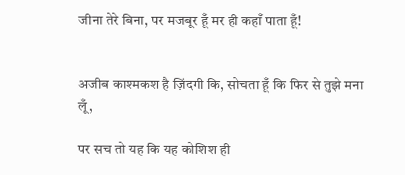जीना तेरे बिना, पर मजबूर हूँ मर ही कहाँ पाता हूँ!


अजीब काश्मकश है ज़िंदगी कि, सोचता हूँ कि फिर से तुझे मना लूँ,

पर सच तो यह कि यह कोशिश ही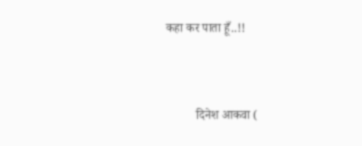कहा कर पाता हूँ..!!



          दिनेश आकवा (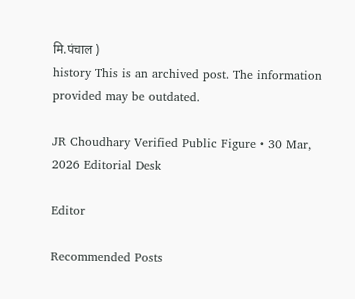मि.पंचाल )
history This is an archived post. The information provided may be outdated.

JR Choudhary Verified Public Figure • 30 Mar, 2026 Editorial Desk

Editor

Recommended Posts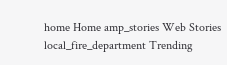home Home amp_stories Web Stories local_fire_department Trending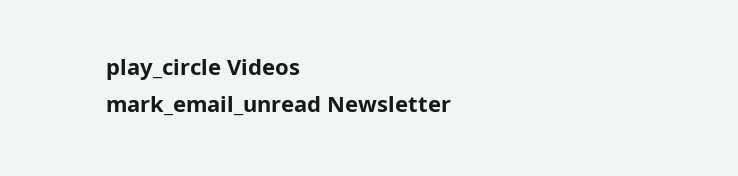play_circle Videos mark_email_unread Newsletter